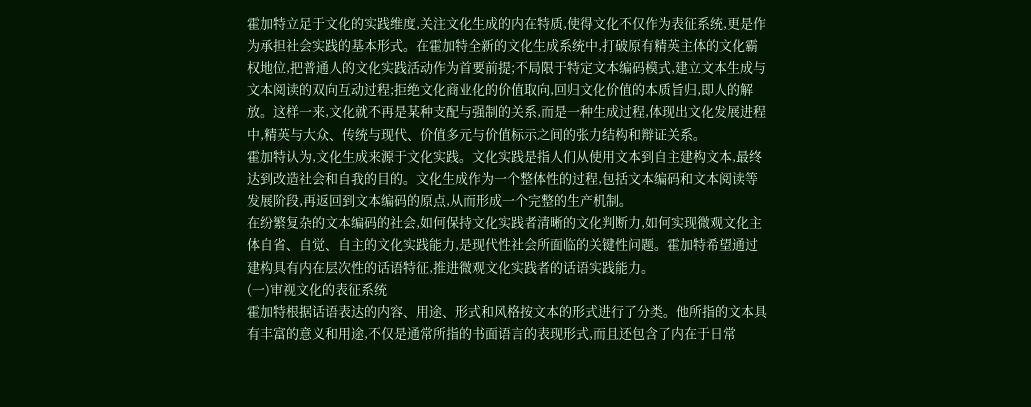霍加特立足于文化的实践维度,关注文化生成的内在特质,使得文化不仅作为表征系统,更是作为承担社会实践的基本形式。在霍加特全新的文化生成系统中,打破原有精英主体的文化霸权地位,把普通人的文化实践活动作为首要前提;不局限于特定文本编码模式,建立文本生成与文本阅读的双向互动过程;拒绝文化商业化的价值取向,回归文化价值的本质旨归,即人的解放。这样一来,文化就不再是某种支配与强制的关系,而是一种生成过程,体现出文化发展进程中,精英与大众、传统与现代、价值多元与价值标示之间的张力结构和辩证关系。
霍加特认为,文化生成来源于文化实践。文化实践是指人们从使用文本到自主建构文本,最终达到改造社会和自我的目的。文化生成作为一个整体性的过程,包括文本编码和文本阅读等发展阶段,再返回到文本编码的原点,从而形成一个完整的生产机制。
在纷繁复杂的文本编码的社会,如何保持文化实践者清晰的文化判断力,如何实现微观文化主体自省、自觉、自主的文化实践能力,是现代性社会所面临的关键性问题。霍加特希望通过建构具有内在层次性的话语特征,推进微观文化实践者的话语实践能力。
(一)审视文化的表征系统
霍加特根据话语表达的内容、用途、形式和风格按文本的形式进行了分类。他所指的文本具有丰富的意义和用途,不仅是通常所指的书面语言的表现形式,而且还包含了内在于日常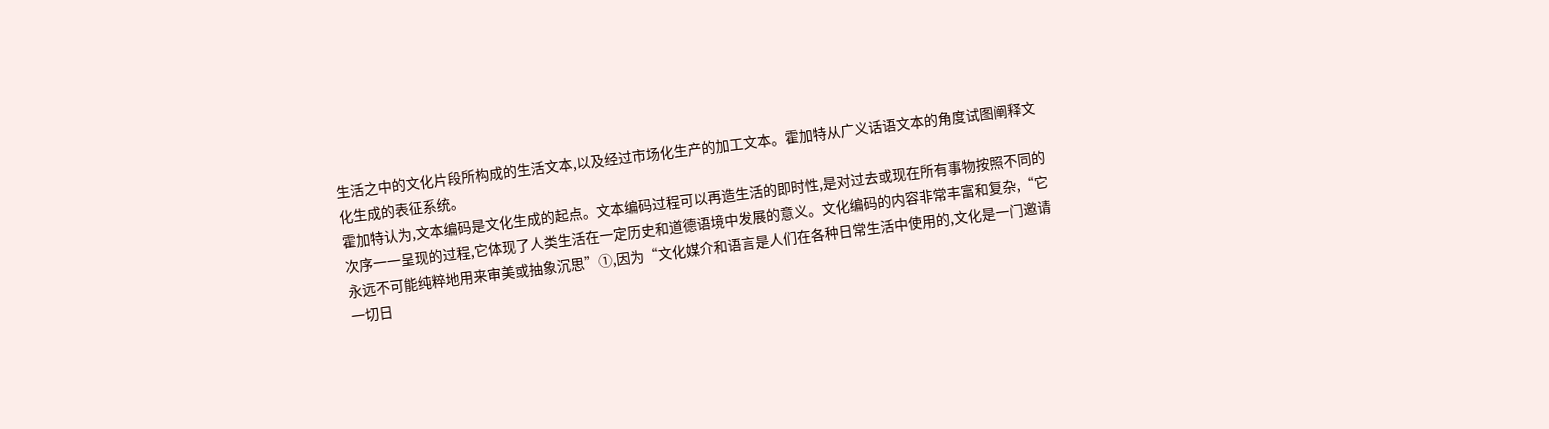生活之中的文化片段所构成的生活文本,以及经过市场化生产的加工文本。霍加特从广义话语文本的角度试图阐释文化生成的表征系统。
霍加特认为,文本编码是文化生成的起点。文本编码过程可以再造生活的即时性,是对过去或现在所有事物按照不同的次序一一呈现的过程,它体现了人类生活在一定历史和道德语境中发展的意义。文化编码的内容非常丰富和复杂,“它永远不可能纯粹地用来审美或抽象沉思”①,因为“文化媒介和语言是人们在各种日常生活中使用的,文化是一门邀请一切日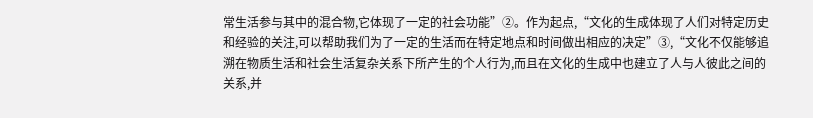常生活参与其中的混合物,它体现了一定的社会功能”②。作为起点,“文化的生成体现了人们对特定历史和经验的关注,可以帮助我们为了一定的生活而在特定地点和时间做出相应的决定”③,“文化不仅能够追溯在物质生活和社会生活复杂关系下所产生的个人行为,而且在文化的生成中也建立了人与人彼此之间的关系,并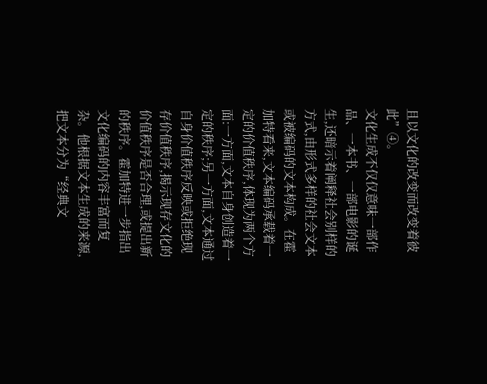且以文化的改变而改变着彼此”④。
文化生成不仅仅意味一部作品、一本书、一部电影的诞生,还暗示着阐释社会别样的方式,由形式多样的社会文本或被编码的文本构成。在霍加特看来,文本编码承载着一定的价值秩序,体现为两个方面:一方面,文本自身创造着一定的秩序;另一方面,文本通过自身价值秩序反映或拒绝现存价值秩序,揭示现存文化的价值秩序是否合理,或提出新的秩序。霍加特进一步指出文化编码的内容丰富而复杂。他根据文本生成的来源,把文本分为“经典文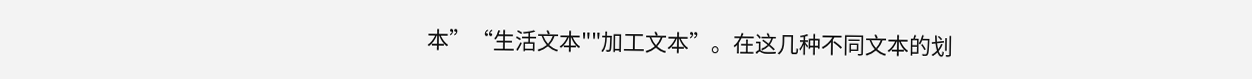本”“生活文本""加工文本”。在这几种不同文本的划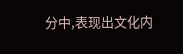分中,表现出文化内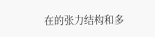在的张力结构和多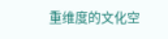重维度的文化空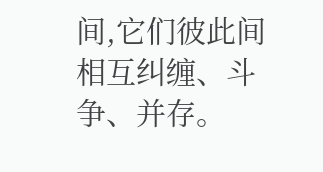间,它们彼此间相互纠缠、斗争、并存。